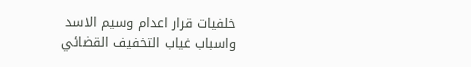خلفيات قرار اعدام وسيم الاسد واسباب غياب التخفيف القضائي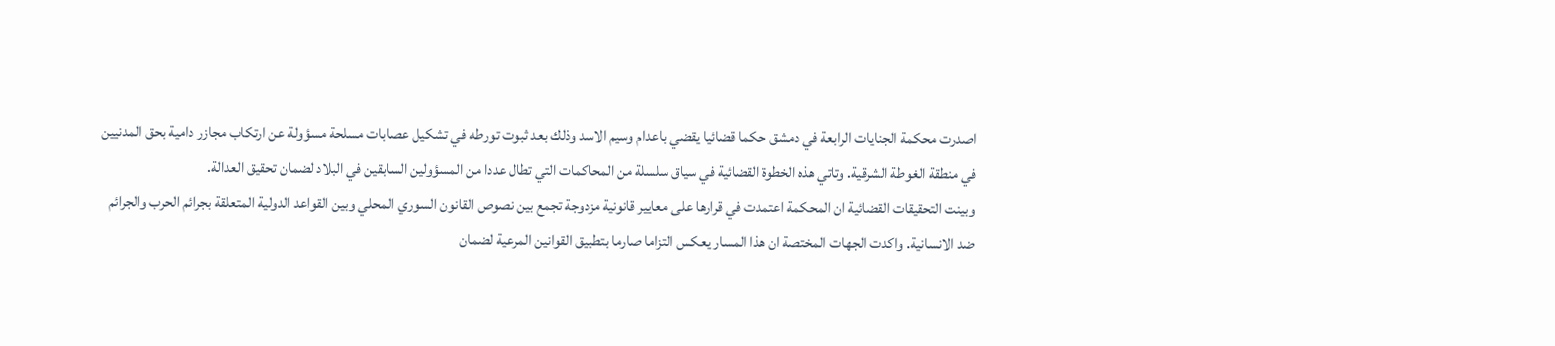اصدرت محكمة الجنايات الرابعة في دمشق حكما قضائيا يقضي باعدام وسيم الاسد وذلك بعد ثبوت تورطه في تشكيل عصابات مسلحة مسؤولة عن ارتكاب مجازر دامية بحق المدنيين في منطقة الغوطة الشرقية. وتاتي هذه الخطوة القضائية في سياق سلسلة من المحاكمات التي تطال عددا من المسؤولين السابقين في البلاد لضمان تحقيق العدالة.
وبينت التحقيقات القضائية ان المحكمة اعتمدت في قرارها على معايير قانونية مزدوجة تجمع بين نصوص القانون السوري المحلي وبين القواعد الدولية المتعلقة بجرائم الحرب والجرائم ضد الانسانية. واكدت الجهات المختصة ان هذا المسار يعكس التزاما صارما بتطبيق القوانين المرعية لضمان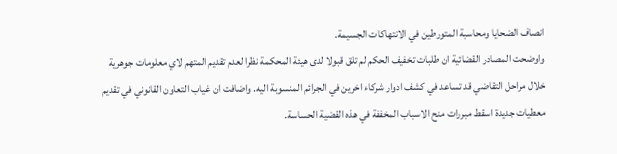انصاف الضحايا ومحاسبة المتورطين في الانتهاكات الجسيمة.
واوضحت المصادر القضائية ان طلبات تخفيف الحكم لم تلق قبولا لدى هيئة المحكمة نظرا لعدم تقديم المتهم لاي معلومات جوهرية خلال مراحل التقاضي قد تساعد في كشف ادوار شركاء اخرين في الجرائم المنسوبة اليه. واضافت ان غياب التعاون القانوني في تقديم معطيات جديدة اسقط مبررات منح الاسباب المخففة في هذه القضية الحساسة.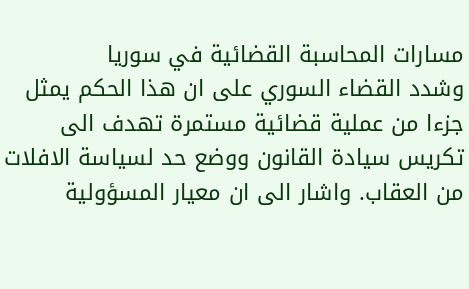مسارات المحاسبة القضائية في سوريا
وشدد القضاء السوري على ان هذا الحكم يمثل جزءا من عملية قضائية مستمرة تهدف الى تكريس سيادة القانون ووضع حد لسياسة الافلات من العقاب. واشار الى ان معيار المسؤولية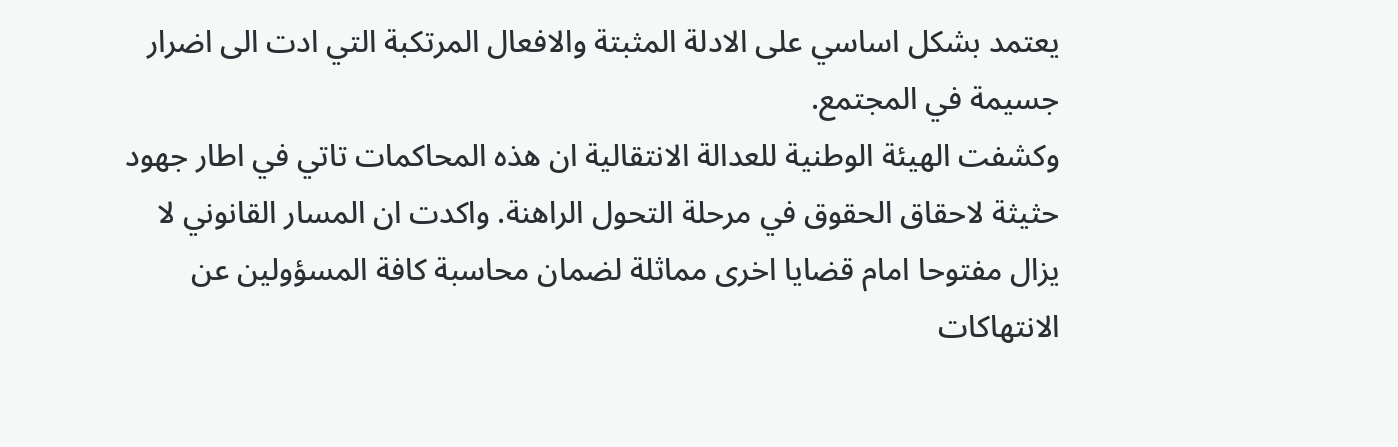يعتمد بشكل اساسي على الادلة المثبتة والافعال المرتكبة التي ادت الى اضرار جسيمة في المجتمع.
وكشفت الهيئة الوطنية للعدالة الانتقالية ان هذه المحاكمات تاتي في اطار جهود حثيثة لاحقاق الحقوق في مرحلة التحول الراهنة. واكدت ان المسار القانوني لا يزال مفتوحا امام قضايا اخرى مماثلة لضمان محاسبة كافة المسؤولين عن الانتهاكات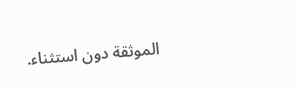الموثقة دون استثناء.